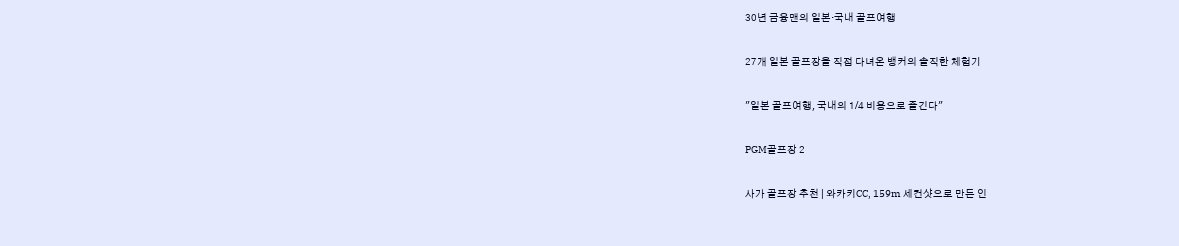30년 금융맨의 일본·국내 골프여행

27개 일본 골프장을 직접 다녀온 뱅커의 솔직한 체험기

"일본 골프여행, 국내의 1/4 비용으로 즐긴다"

PGM골프장 2

사가 골프장 추천 | 와카키CC, 159m 세컨샷으로 만든 인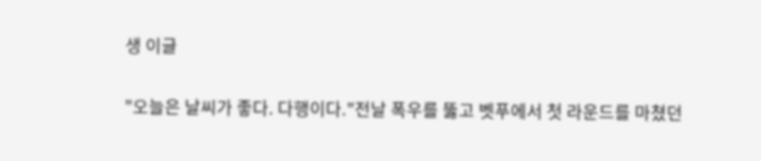생 이글

"오늘은 날씨가 좋다. 다행이다."전날 폭우를 뚫고 벳푸에서 첫 라운드를 마쳤던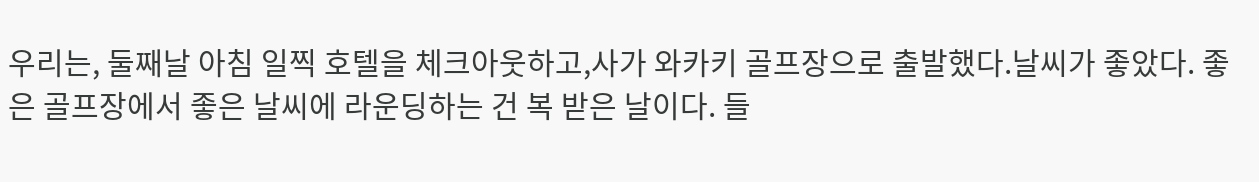우리는, 둘째날 아침 일찍 호텔을 체크아웃하고,사가 와카키 골프장으로 출발했다.날씨가 좋았다. 좋은 골프장에서 좋은 날씨에 라운딩하는 건 복 받은 날이다. 들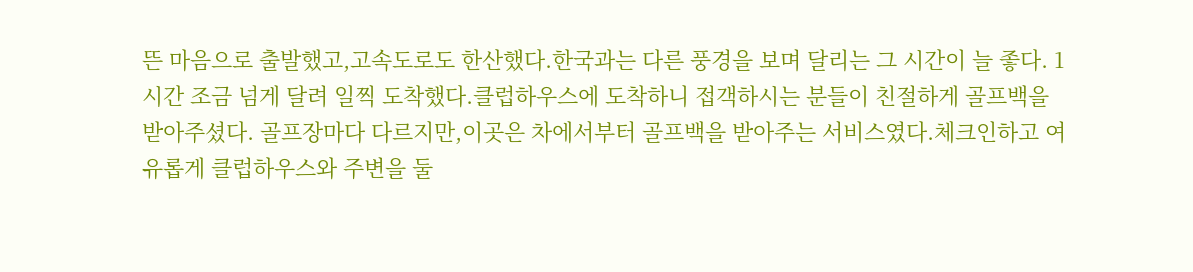뜬 마음으로 출발했고,고속도로도 한산했다.한국과는 다른 풍경을 보며 달리는 그 시간이 늘 좋다. 1시간 조금 넘게 달려 일찍 도착했다.클럽하우스에 도착하니 접객하시는 분들이 친절하게 골프백을 받아주셨다. 골프장마다 다르지만,이곳은 차에서부터 골프백을 받아주는 서비스였다.체크인하고 여유롭게 클럽하우스와 주변을 둘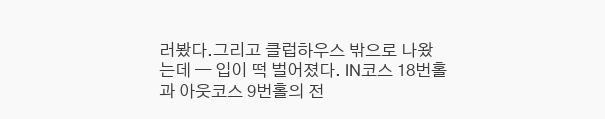러봤다.그리고 클럽하우스 밖으로 나왔는데 — 입이 떡 벌어졌다. IN코스 18번홀과 아웃코스 9번홀의 전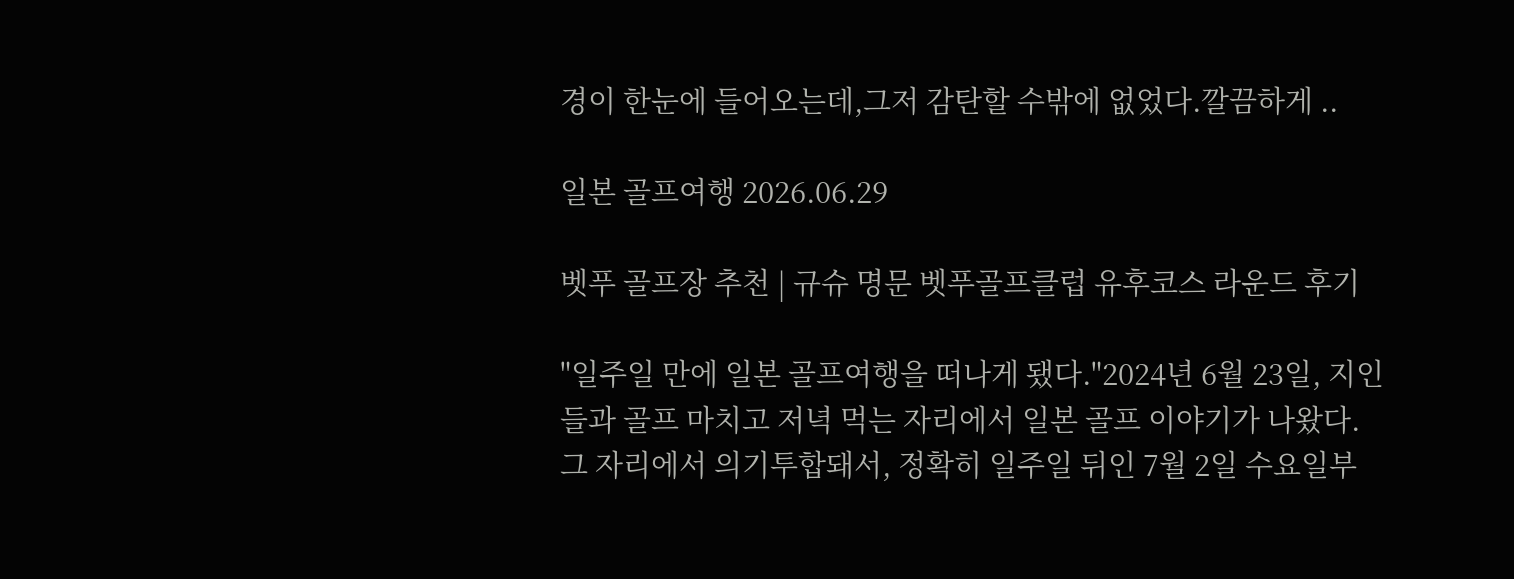경이 한눈에 들어오는데,그저 감탄할 수밖에 없었다.깔끔하게 ..

일본 골프여행 2026.06.29

벳푸 골프장 추천 | 규슈 명문 벳푸골프클럽 유후코스 라운드 후기

"일주일 만에 일본 골프여행을 떠나게 됐다."2024년 6월 23일, 지인들과 골프 마치고 저녁 먹는 자리에서 일본 골프 이야기가 나왔다.그 자리에서 의기투합돼서, 정확히 일주일 뒤인 7월 2일 수요일부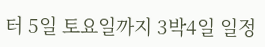터 5일 토요일까지 3박4일 일정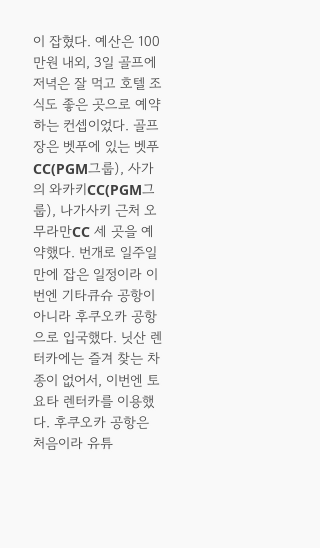이 잡혔다. 예산은 100만원 내외, 3일 골프에 저녁은 잘 먹고 호텔 조식도 좋은 곳으로 예약하는 컨셉이었다. 골프장은 벳푸에 있는 벳푸CC(PGM그룹), 사가의 와카키CC(PGM그룹), 나가사키 근처 오무라만CC 세 곳을 예약했다. 번개로 일주일 만에 잡은 일정이라 이번엔 기타큐슈 공항이 아니라 후쿠오카 공항으로 입국했다. 닛산 렌터카에는 즐겨 찾는 차종이 없어서, 이번엔 토요타 렌터카를 이용했다. 후쿠오카 공항은 처음이라 유튜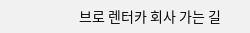브로 렌터카 회사 가는 길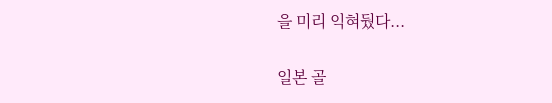을 미리 익혀뒀다...

일본 골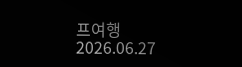프여행 2026.06.27